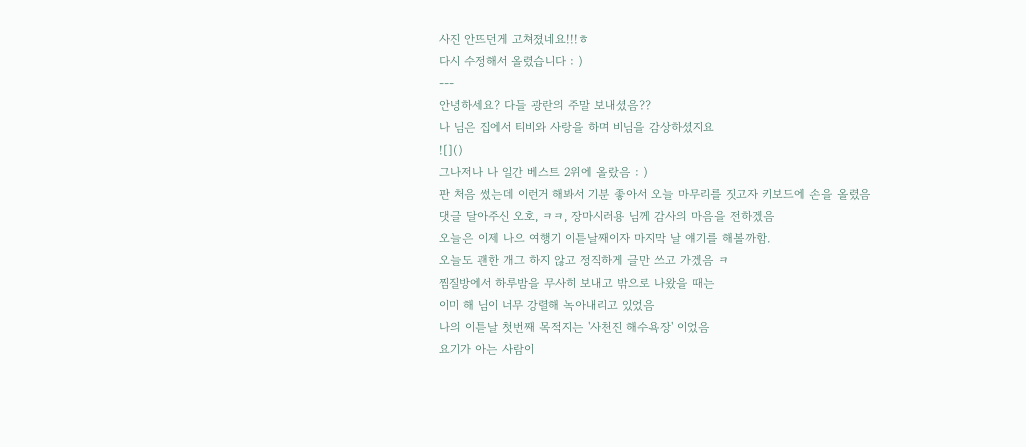사진 안뜨던게 고쳐졌네요!!!ㅎ
다시 수정해서 올렸습니다 : )
---
안녕하세요? 다들 광란의 주말 보내셨음??
나 님은 집에서 티비와 사랑을 하며 비님을 감상하셨지요
![]()
그나저나 나 일간 베스트 2위에 올랐음 : )
판 처음 썼는데 이런거 해봐서 기분 좋아서 오늘 마무리를 짓고자 키보드에 손을 올렸음
댓글 달아주신 오호, ㅋㅋ, 장마시러용 님께 감사의 마음을 전하겠음
오늘은 이제 나으 여행기 이튿날째이자 마지막 날 얘기를 해볼까함.
오늘도 괜한 개그 하지 않고 정직하게 글만 쓰고 가겠음 ㅋ
찜질방에서 하루밤을 무사히 보내고 밖으로 나왔을 때는
이미 해 님이 너무 강렬해 녹아내리고 있었음
나의 이튿날 첫번째 목적지는 '사천진 해수욕장' 이었음
요기가 아는 사람이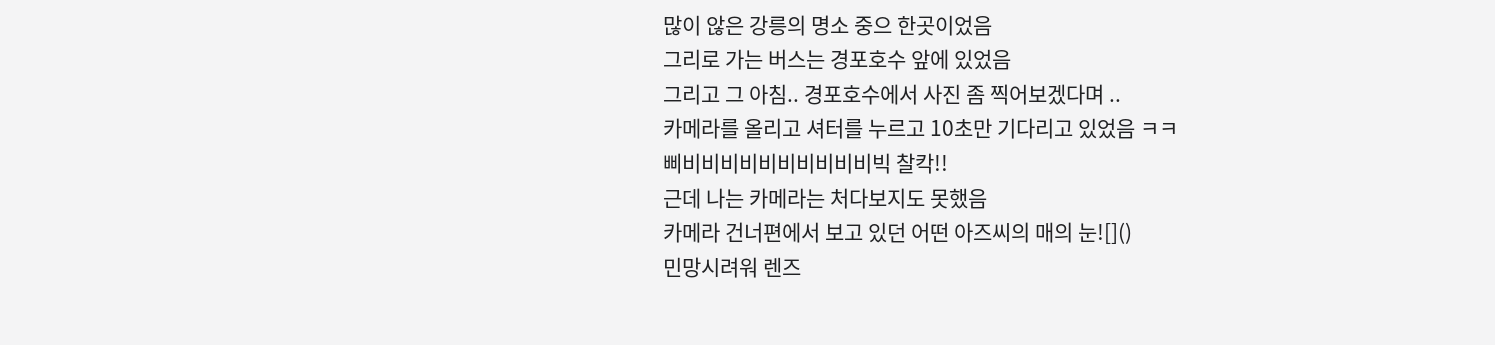많이 않은 강릉의 명소 중으 한곳이었음
그리로 가는 버스는 경포호수 앞에 있었음
그리고 그 아침.. 경포호수에서 사진 좀 찍어보겠다며 ..
카메라를 올리고 셔터를 누르고 10초만 기다리고 있었음 ㅋㅋ
삐비비비비비비비비비비빅 찰칵!!
근데 나는 카메라는 처다보지도 못했음
카메라 건너편에서 보고 있던 어떤 아즈씨의 매의 눈![]()
민망시려워 렌즈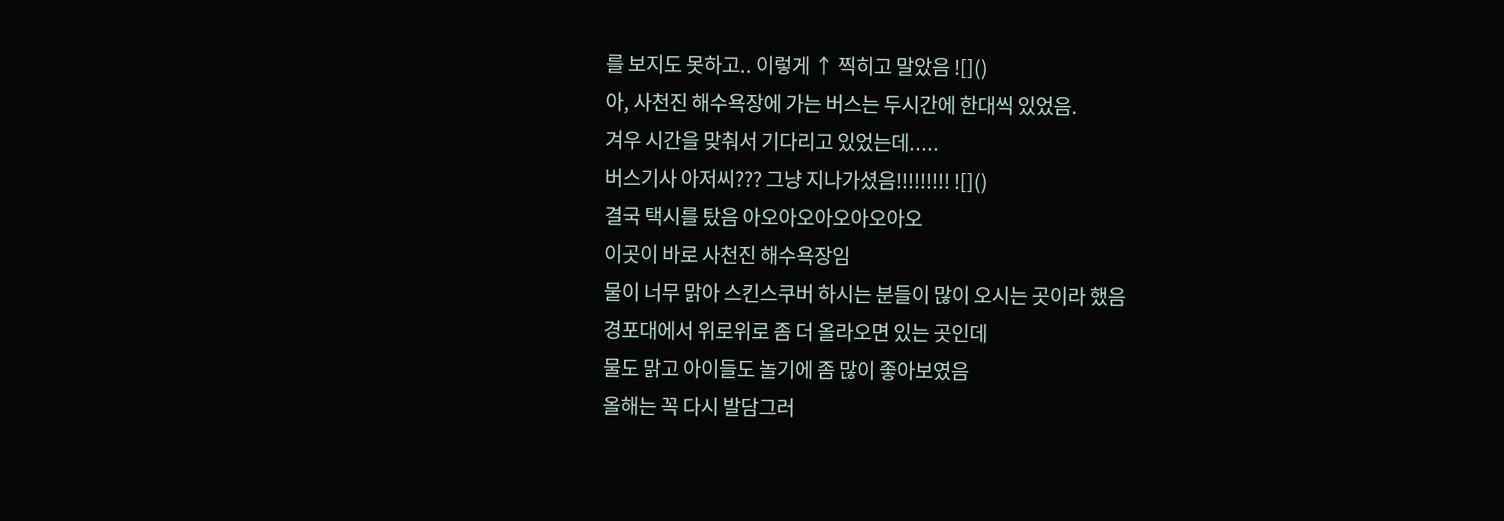를 보지도 못하고.. 이렇게 ↑ 찍히고 말았음 ![]()
아, 사천진 해수욕장에 가는 버스는 두시간에 한대씩 있었음.
겨우 시간을 맞춰서 기다리고 있었는데.....
버스기사 아저씨??? 그냥 지나가셨음!!!!!!!!! ![]()
결국 택시를 탔음 아오아오아오아오아오
이곳이 바로 사천진 해수욕장임
물이 너무 맑아 스킨스쿠버 하시는 분들이 많이 오시는 곳이라 했음
경포대에서 위로위로 좀 더 올라오면 있는 곳인데
물도 맑고 아이들도 놀기에 좀 많이 좋아보였음
올해는 꼭 다시 발담그러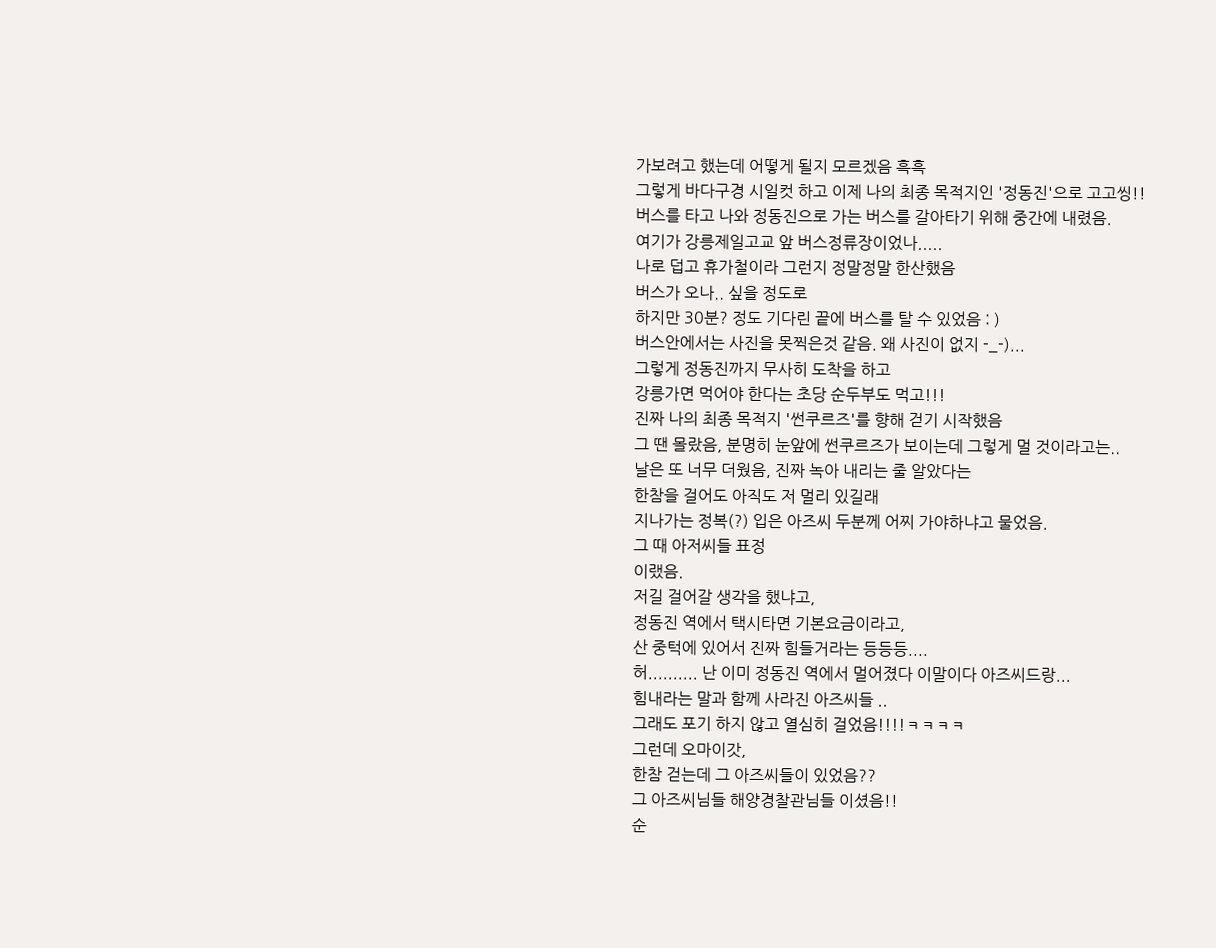가보려고 했는데 어떻게 될지 모르겠음 흑흑
그렇게 바다구경 시일컷 하고 이제 나의 최종 목적지인 '정동진'으로 고고씽!!
버스를 타고 나와 정동진으로 가는 버스를 갈아타기 위해 중간에 내렸음.
여기가 강릉제일고교 앞 버스정류장이었나.....
나로 덥고 휴가철이라 그런지 정말정말 한산했음
버스가 오나.. 싶을 정도로
하지만 30분? 정도 기다린 끝에 버스를 탈 수 있었음 : )
버스안에서는 사진을 못찍은것 같음. 왜 사진이 없지 -_-)...
그렇게 정동진까지 무사히 도착을 하고
강릉가면 먹어야 한다는 초당 순두부도 먹고!!!
진짜 나의 최종 목적지 '썬쿠르즈'를 향해 걷기 시작했음
그 땐 몰랐음, 분명히 눈앞에 썬쿠르즈가 보이는데 그렇게 멀 것이라고는..
날은 또 너무 더웠음, 진짜 녹아 내리는 줄 알았다는
한참을 걸어도 아직도 저 멀리 있길래
지나가는 정복(?) 입은 아즈씨 두분께 어찌 가야하냐고 물었음.
그 때 아저씨들 표정
이랬음.
저길 걸어갈 생각을 했냐고,
정동진 역에서 택시타면 기본요금이라고,
산 중턱에 있어서 진짜 힘들거라는 등등등....
허.......... 난 이미 정동진 역에서 멀어졌다 이말이다 아즈씨드랑...
힘내라는 말과 함께 사라진 아즈씨들 ..
그래도 포기 하지 않고 열심히 걸었음!!!!ㅋㅋㅋㅋ
그런데 오마이갓,
한참 걷는데 그 아즈씨들이 있었음??
그 아즈씨님들 해양경찰관님들 이셨음!!
순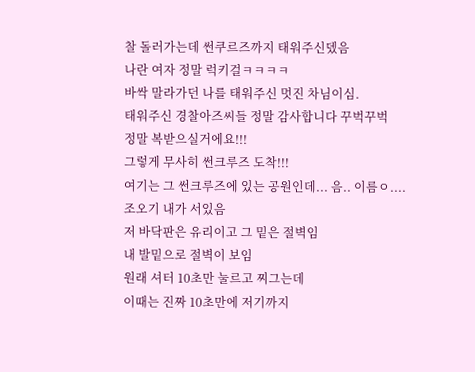찰 돌러가는데 썬쿠르즈까지 태워주신뎄음
나란 여자 정말 럭키걸ㅋㅋㅋㅋ
바싹 말라가던 나를 태워주신 멋진 차님이심.
태워주신 경찰아즈씨들 정말 감사합니다 꾸벅꾸벅
정말 복받으실거에요!!!
그렇게 무사히 썬크루즈 도착!!!
여기는 그 썬크루즈에 있는 공원인데... 음.. 이름ㅇ....
조오기 내가 서있음
저 바닥판은 유리이고 그 밑은 절벽임
내 발밑으로 절벽이 보임
원래 셔터 10초만 눌르고 찌그는데
이때는 진짜 10초만에 저기까지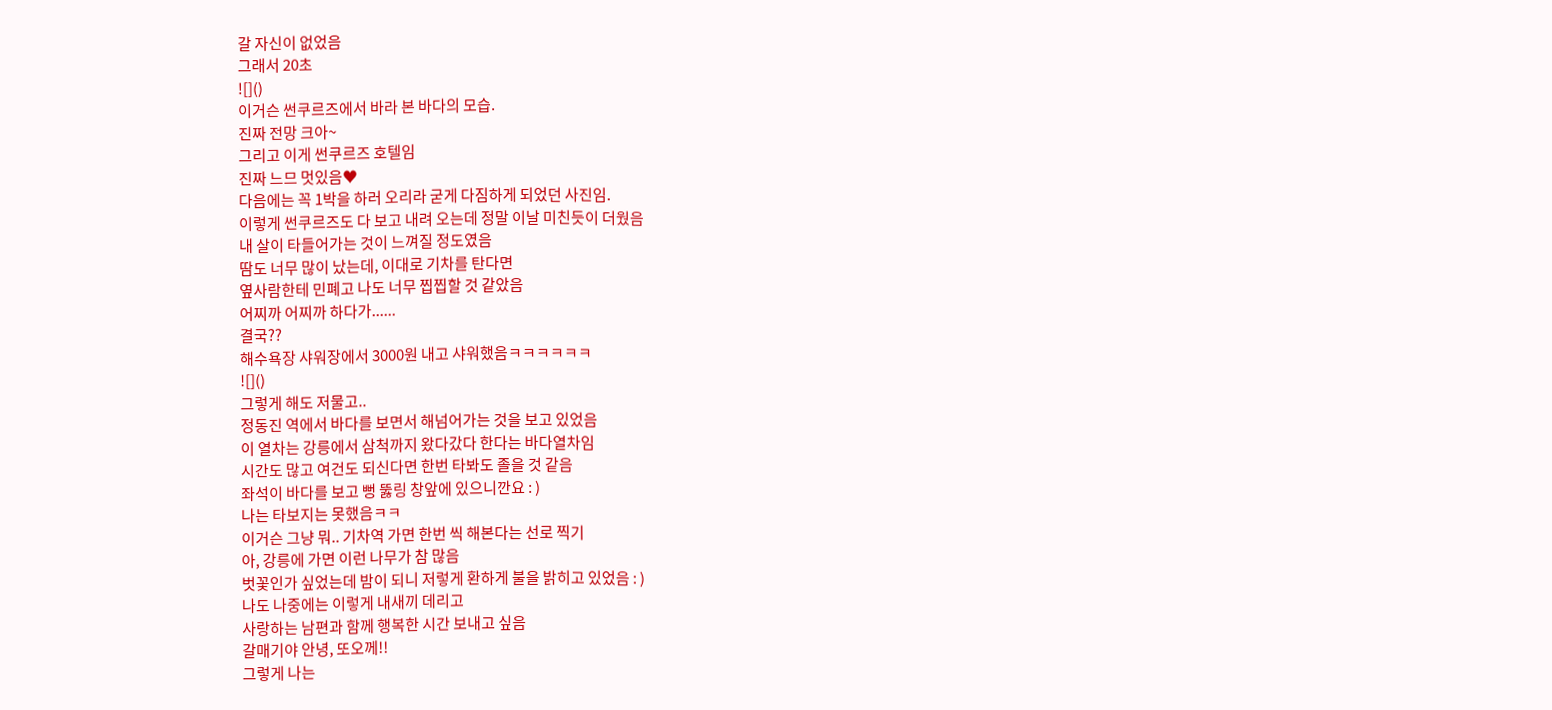갈 자신이 없었음
그래서 20초
![]()
이거슨 썬쿠르즈에서 바라 본 바다의 모습.
진짜 전망 크아~
그리고 이게 썬쿠르즈 호텔임
진짜 느므 멋있음♥
다음에는 꼭 1박을 하러 오리라 굳게 다짐하게 되었던 사진임.
이렇게 썬쿠르즈도 다 보고 내려 오는데 정말 이날 미친듯이 더웠음
내 살이 타들어가는 것이 느껴질 정도였음
땀도 너무 많이 났는데, 이대로 기차를 탄다면
옆사람한테 민폐고 나도 너무 찝찝할 것 같았음
어찌까 어찌까 하다가......
결국??
해수욕장 샤워장에서 3000원 내고 샤워했음ㅋㅋㅋㅋㅋㅋ
![]()
그렇게 해도 저물고..
정동진 역에서 바다를 보면서 해넘어가는 것을 보고 있었음
이 열차는 강릉에서 삼척까지 왔다갔다 한다는 바다열차임
시간도 많고 여건도 되신다면 한번 타봐도 졸을 것 같음
좌석이 바다를 보고 뻥 뚫링 창앞에 있으니깐요 : )
나는 타보지는 못했음ㅋㅋ
이거슨 그냥 뭐.. 기차역 가면 한번 씩 해본다는 선로 찍기
아, 강릉에 가면 이런 나무가 참 많음
벗꽃인가 싶었는데 밤이 되니 저렇게 환하게 불을 밝히고 있었음 : )
나도 나중에는 이렇게 내새끼 데리고
사랑하는 남편과 함께 행복한 시간 보내고 싶음
갈매기야 안녕, 또오께!!
그렇게 나는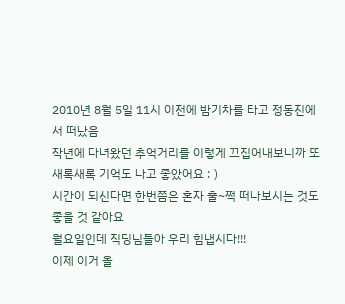2010년 8월 5일 11시 이전에 밤기차를 타고 정동진에서 떠났음
작년에 다녀왔던 추억거리를 이렇게 끄집어내보니까 또 새록새록 기억도 나고 좋았어요 : )
시간이 되신다면 한번쯤은 혼자 훌~쩍 떠나보시는 것도 좋을 것 같아요
월요일인데 직딩님들아 우리 힘냅시다!!!
이제 이거 올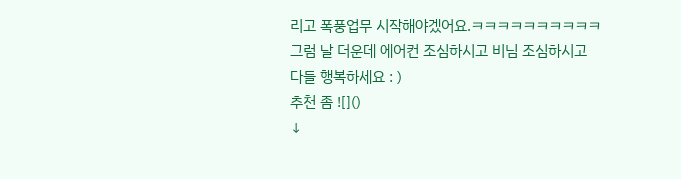리고 폭풍업무 시작해야겠어요.ㅋㅋㅋㅋㅋㅋㅋㅋㅋㅋ
그럼 날 더운데 에어컨 조심하시고 비님 조심하시고
다들 행복하세요 : )
추천 좀 ![]()
↓